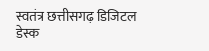स्वतंत्र छत्तीसगढ़ डिजिटल डेस्क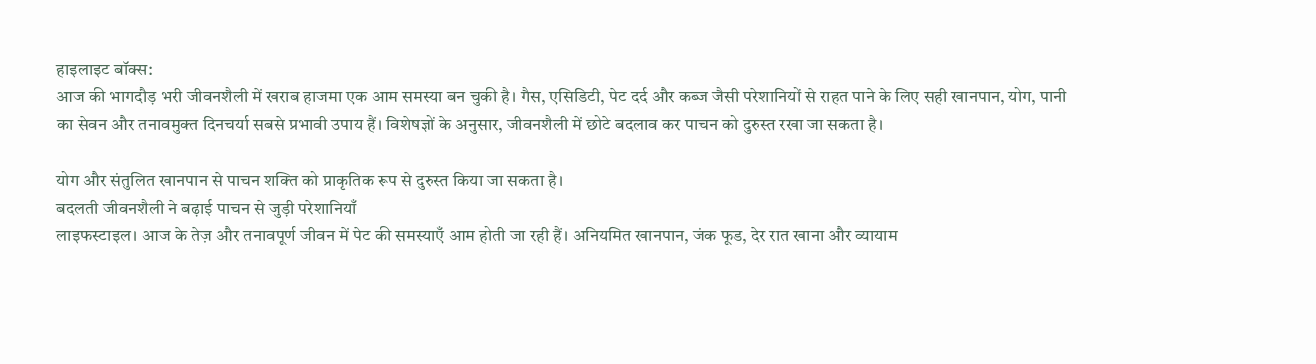हाइलाइट बॉक्स:
आज की भागदौड़ भरी जीवनशैली में खराब हाजमा एक आम समस्या बन चुकी है। गैस, एसिडिटी, पेट दर्द और कब्ज जैसी परेशानियों से राहत पाने के लिए सही खानपान, योग, पानी का सेवन और तनावमुक्त दिनचर्या सबसे प्रभावी उपाय हैं। विशेषज्ञों के अनुसार, जीवनशैली में छोटे बदलाव कर पाचन को दुरुस्त रखा जा सकता है।

योग और संतुलित खानपान से पाचन शक्ति को प्राकृतिक रूप से दुरुस्त किया जा सकता है।
बदलती जीवनशैली ने बढ़ाई पाचन से जुड़ी परेशानियाँ
लाइफस्टाइल। आज के तेज़ और तनावपूर्ण जीवन में पेट की समस्याएँ आम होती जा रही हैं। अनियमित खानपान, जंक फूड, देर रात खाना और व्यायाम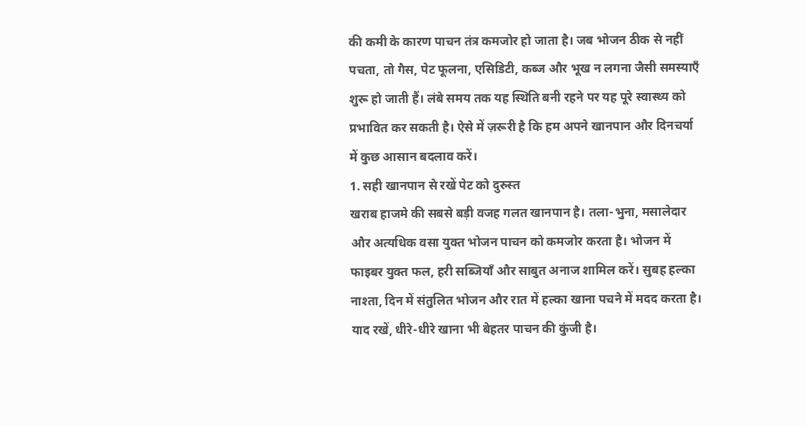की कमी के कारण पाचन तंत्र कमजोर हो जाता है। जब भोजन ठीक से नहीं पचता, तो गैस, पेट फूलना, एसिडिटी, कब्ज और भूख न लगना जैसी समस्याएँ शुरू हो जाती हैं। लंबे समय तक यह स्थिति बनी रहने पर यह पूरे स्वास्थ्य को प्रभावित कर सकती है। ऐसे में ज़रूरी है कि हम अपने खानपान और दिनचर्या में कुछ आसान बदलाव करें।
1. सही खानपान से रखें पेट को दुरुस्त
खराब हाजमे की सबसे बड़ी वजह गलत खानपान है। तला-भुना, मसालेदार और अत्यधिक वसा युक्त भोजन पाचन को कमजोर करता है। भोजन में फाइबर युक्त फल, हरी सब्जियाँ और साबुत अनाज शामिल करें। सुबह हल्का नाश्ता, दिन में संतुलित भोजन और रात में हल्का खाना पचने में मदद करता है। याद रखें, धीरे-धीरे खाना भी बेहतर पाचन की कुंजी है।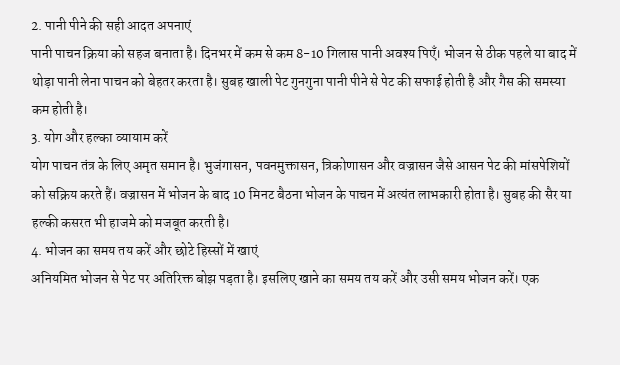2. पानी पीने की सही आदत अपनाएं
पानी पाचन क्रिया को सहज बनाता है। दिनभर में कम से कम 8-10 गिलास पानी अवश्य पिएँ। भोजन से ठीक पहले या बाद में थोड़ा पानी लेना पाचन को बेहतर करता है। सुबह खाली पेट गुनगुना पानी पीने से पेट की सफाई होती है और गैस की समस्या कम होती है।
3. योग और हल्का व्यायाम करें
योग पाचन तंत्र के लिए अमृत समान है। भुजंगासन, पवनमुक्तासन, त्रिकोणासन और वज्रासन जैसे आसन पेट की मांसपेशियों को सक्रिय करते हैं। वज्रासन में भोजन के बाद 10 मिनट बैठना भोजन के पाचन में अत्यंत लाभकारी होता है। सुबह की सैर या हल्की कसरत भी हाजमे को मजबूत करती है।
4. भोजन का समय तय करें और छोटे हिस्सों में खाएं
अनियमित भोजन से पेट पर अतिरिक्त बोझ पड़ता है। इसलिए खाने का समय तय करें और उसी समय भोजन करें। एक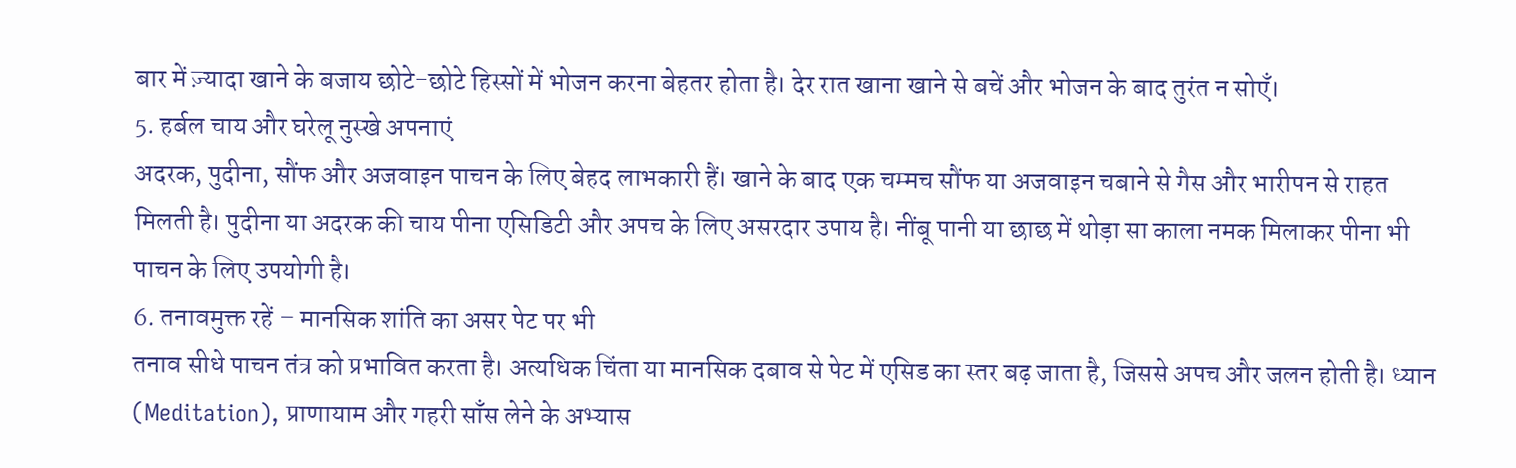बार में ज़्यादा खाने के बजाय छोटे-छोटे हिस्सों में भोजन करना बेहतर होता है। देर रात खाना खाने से बचें और भोजन के बाद तुरंत न सोएँ।
5. हर्बल चाय और घरेलू नुस्खे अपनाएं
अदरक, पुदीना, सौंफ और अजवाइन पाचन के लिए बेहद लाभकारी हैं। खाने के बाद एक चम्मच सौंफ या अजवाइन चबाने से गैस और भारीपन से राहत मिलती है। पुदीना या अदरक की चाय पीना एसिडिटी और अपच के लिए असरदार उपाय है। नींबू पानी या छाछ में थोड़ा सा काला नमक मिलाकर पीना भी पाचन के लिए उपयोगी है।
6. तनावमुक्त रहें – मानसिक शांति का असर पेट पर भी
तनाव सीधे पाचन तंत्र को प्रभावित करता है। अत्यधिक चिंता या मानसिक दबाव से पेट में एसिड का स्तर बढ़ जाता है, जिससे अपच और जलन होती है। ध्यान (Meditation), प्राणायाम और गहरी साँस लेने के अभ्यास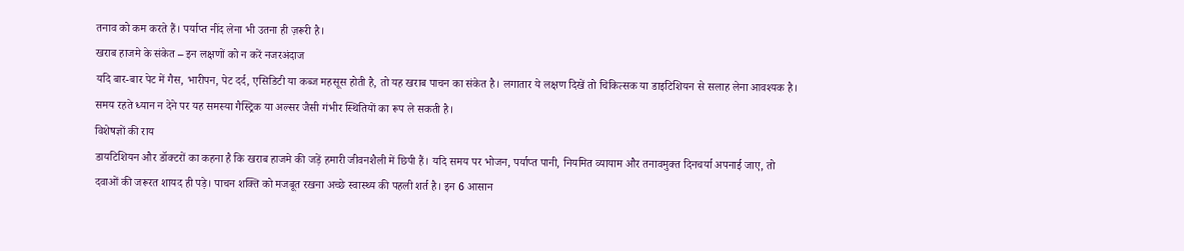तनाव को कम करते हैं। पर्याप्त नींद लेना भी उतना ही ज़रूरी है।
खराब हाजमे के संकेत – इन लक्षणों को न करें नजरअंदाज
यदि बार-बार पेट में गैस, भारीपन, पेट दर्द, एसिडिटी या कब्ज महसूस होती है, तो यह खराब पाचन का संकेत है। लगातार ये लक्षण दिखें तो चिकित्सक या डाइटिशियन से सलाह लेना आवश्यक है। समय रहते ध्यान न देने पर यह समस्या गैस्ट्रिक या अल्सर जैसी गंभीर स्थितियों का रूप ले सकती है।
विशेषज्ञों की राय
डायटिशियन और डॉक्टरों का कहना है कि खराब हाजमे की जड़ें हमारी जीवनशैली में छिपी हैं। यदि समय पर भोजन, पर्याप्त पानी, नियमित व्यायाम और तनावमुक्त दिनचर्या अपनाई जाए, तो दवाओं की जरूरत शायद ही पड़े। पाचन शक्ति को मजबूत रखना अच्छे स्वास्थ्य की पहली शर्त है। इन 6 आसान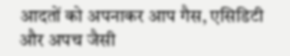आदतों को अपनाकर आप गैस, एसिडिटी और अपच जैसी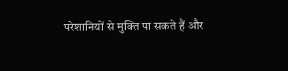परेशानियों से मुक्ति पा सकते हैं और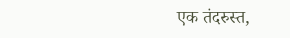एक तंदरुस्त,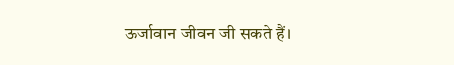ऊर्जावान जीवन जी सकते हैं।